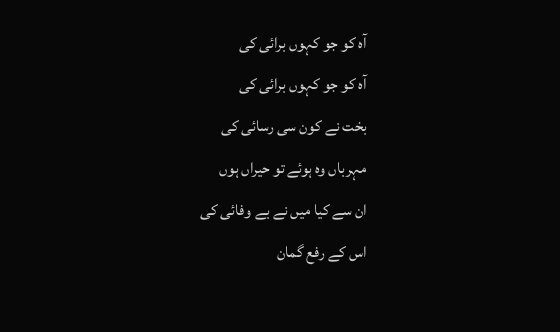آہ کو جو کہوں برائی کی
آہ کو جو کہوں برائی کی
بخت نے کون سی رسائی کی
مہرباں وہ ہوئے تو حیراں ہوں
ان سے کیا میں نے بے وفائی کی
اس کے رفع گمان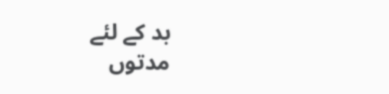بد کے لئے
مدتوں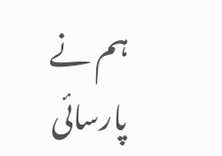ہم نے پارسائی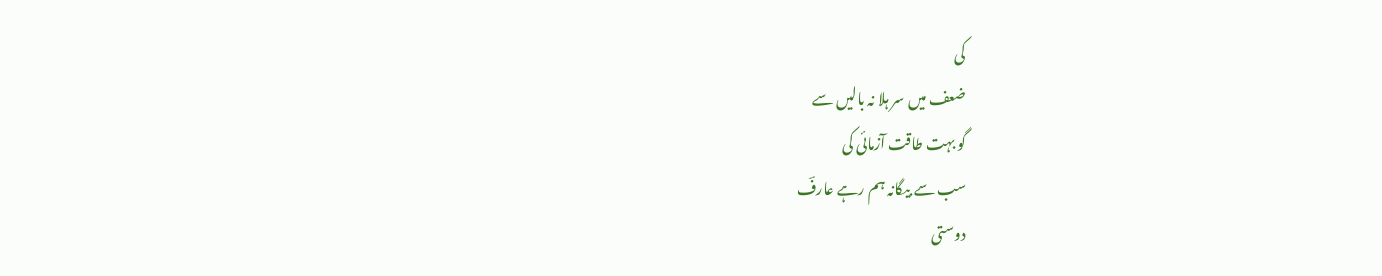کی
ضعف میں سر ہلا نہ بالیں سے
گو بہت طاقت آزمائی کی
سب سے بیگانہ ہم رہے عارفؔ
دوستی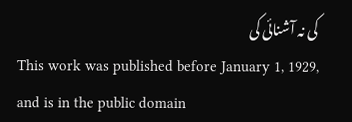کی نہ آشنائی کی
This work was published before January 1, 1929, and is in the public domain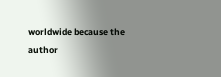worldwide because the author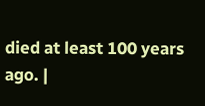died at least 100 years ago. |